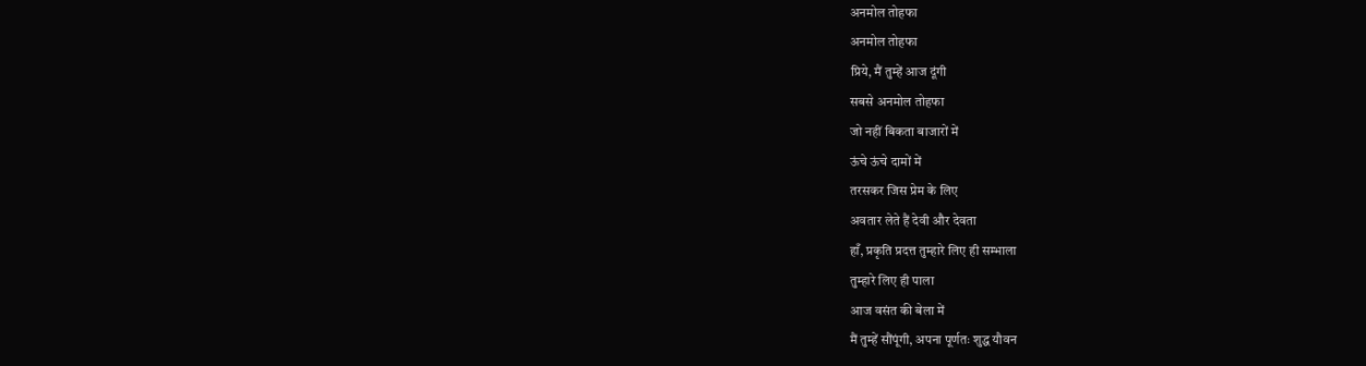अनमोल तोहफा
अनमोल तोहफा
प्रिये, मैं तुम्हें आज दूंगी
सबसे अनमोल तोहफा
जो नहीं बिकता बाजारों में
ऊंचे ऊंचे दामों में
तरसकर जिस प्रेम के लिए
अवतार लेते हैं देवी और देवता
हाँ, प्रकृति प्रदत्त तुम्हारे लिए ही सम्भाला
तुम्हारे लिए ही पाला
आज वसंत की बेला में
मैं तुम्हें सौंपूंगी, अपना पूर्णतः शुद्ध यौवन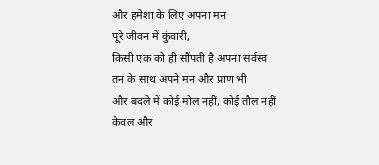और हमेशा के लिए अपना मन
पूरे जीवन में कुंवारी,
किसी एक को ही सौंपती है अपना सर्वस्व
तन के साथ अपने मन और प्राण भी
और बदले में कोई मोल नहीं, कोई तौल नहीं
केवल और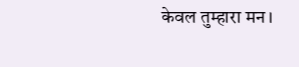केवल तुम्हारा मन।